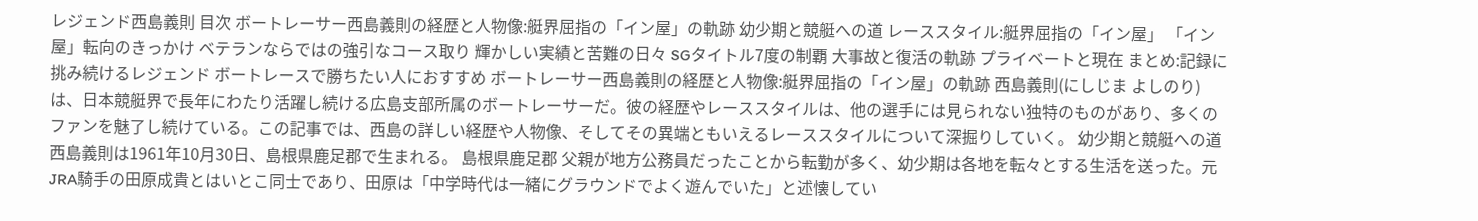レジェンド西島義則 目次 ボートレーサー西島義則の経歴と人物像:艇界屈指の「イン屋」の軌跡 幼少期と競艇への道 レーススタイル:艇界屈指の「イン屋」 「イン屋」転向のきっかけ ベテランならではの強引なコース取り 輝かしい実績と苦難の日々 SGタイトル7度の制覇 大事故と復活の軌跡 プライベートと現在 まとめ:記録に挑み続けるレジェンド ボートレースで勝ちたい人におすすめ ボートレーサー西島義則の経歴と人物像:艇界屈指の「イン屋」の軌跡 西島義則(にしじま よしのり)は、日本競艇界で長年にわたり活躍し続ける広島支部所属のボートレーサーだ。彼の経歴やレーススタイルは、他の選手には見られない独特のものがあり、多くのファンを魅了し続けている。この記事では、西島の詳しい経歴や人物像、そしてその異端ともいえるレーススタイルについて深掘りしていく。 幼少期と競艇への道 西島義則は1961年10月30日、島根県鹿足郡で生まれる。 島根県鹿足郡 父親が地方公務員だったことから転勤が多く、幼少期は各地を転々とする生活を送った。元JRA騎手の田原成貴とはいとこ同士であり、田原は「中学時代は一緒にグラウンドでよく遊んでいた」と述懐してい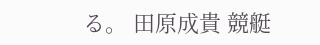る。 田原成貴 競艇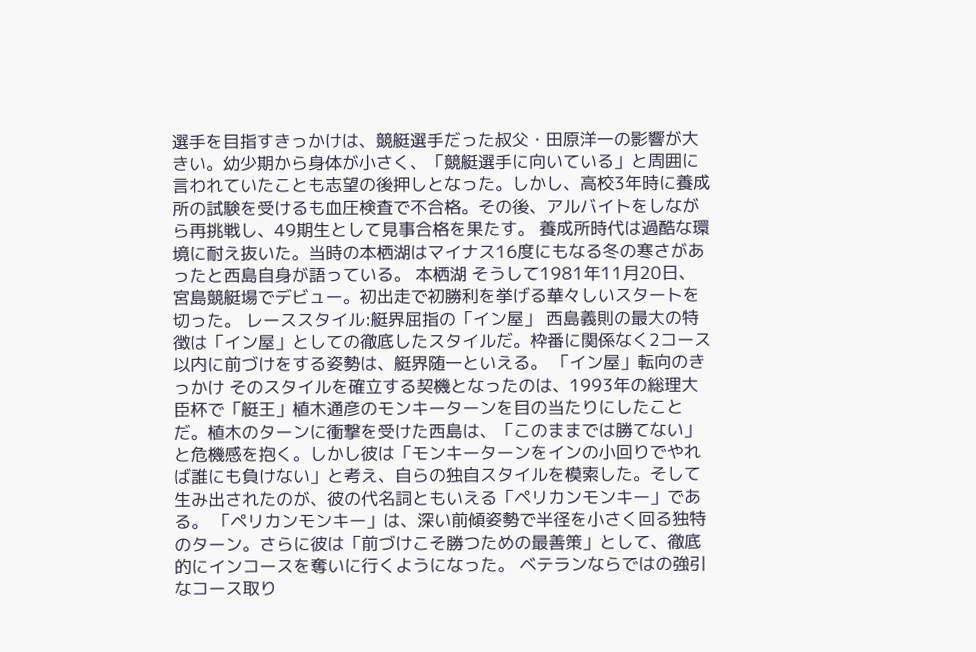選手を目指すきっかけは、競艇選手だった叔父・田原洋一の影響が大きい。幼少期から身体が小さく、「競艇選手に向いている」と周囲に言われていたことも志望の後押しとなった。しかし、高校3年時に養成所の試験を受けるも血圧検査で不合格。その後、アルバイトをしながら再挑戦し、49期生として見事合格を果たす。 養成所時代は過酷な環境に耐え抜いた。当時の本栖湖はマイナス16度にもなる冬の寒さがあったと西島自身が語っている。 本栖湖 そうして1981年11月20日、宮島競艇場でデビュー。初出走で初勝利を挙げる華々しいスタートを切った。 レーススタイル:艇界屈指の「イン屋」 西島義則の最大の特徴は「イン屋」としての徹底したスタイルだ。枠番に関係なく2コース以内に前づけをする姿勢は、艇界随一といえる。 「イン屋」転向のきっかけ そのスタイルを確立する契機となったのは、1993年の総理大臣杯で「艇王」植木通彦のモンキーターンを目の当たりにしたことだ。植木のターンに衝撃を受けた西島は、「このままでは勝てない」と危機感を抱く。しかし彼は「モンキーターンをインの小回りでやれば誰にも負けない」と考え、自らの独自スタイルを模索した。そして生み出されたのが、彼の代名詞ともいえる「ペリカンモンキー」である。 「ペリカンモンキー」は、深い前傾姿勢で半径を小さく回る独特のターン。さらに彼は「前づけこそ勝つための最善策」として、徹底的にインコースを奪いに行くようになった。 ベテランならではの強引なコース取り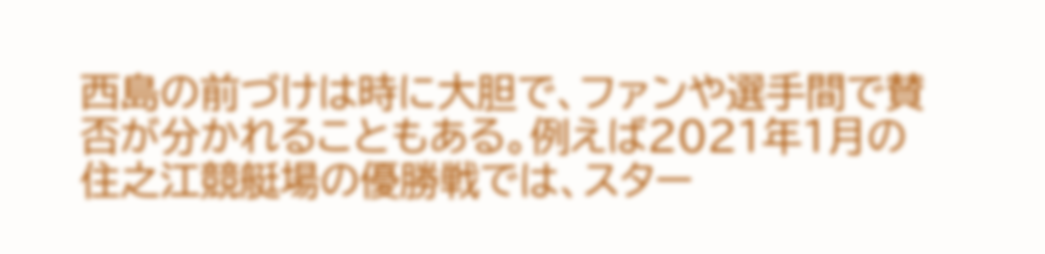西島の前づけは時に大胆で、ファンや選手間で賛否が分かれることもある。例えば2021年1月の住之江競艇場の優勝戦では、スター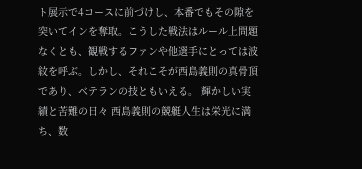ト展示で4コースに前づけし、本番でもその隙を突いてインを奪取。こうした戦法はルール上問題なくとも、観戦するファンや他選手にとっては波紋を呼ぶ。しかし、それこそが西島義則の真骨頂であり、ベテランの技ともいえる。 輝かしい実績と苦難の日々 西島義則の競艇人生は栄光に満ち、数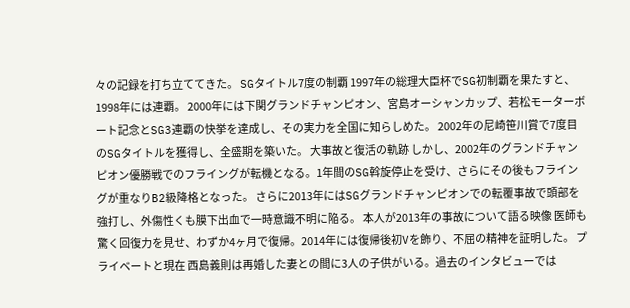々の記録を打ち立ててきた。 SGタイトル7度の制覇 1997年の総理大臣杯でSG初制覇を果たすと、1998年には連覇。 2000年には下関グランドチャンピオン、宮島オーシャンカップ、若松モーターボート記念とSG3連覇の快挙を達成し、その実力を全国に知らしめた。 2002年の尼崎笹川賞で7度目のSGタイトルを獲得し、全盛期を築いた。 大事故と復活の軌跡 しかし、2002年のグランドチャンピオン優勝戦でのフライングが転機となる。1年間のSG斡旋停止を受け、さらにその後もフライングが重なりB2級降格となった。 さらに2013年にはSGグランドチャンピオンでの転覆事故で頭部を強打し、外傷性くも膜下出血で一時意識不明に陥る。 本人が2013年の事故について語る映像 医師も驚く回復力を見せ、わずか4ヶ月で復帰。2014年には復帰後初Vを飾り、不屈の精神を証明した。 プライベートと現在 西島義則は再婚した妻との間に3人の子供がいる。過去のインタビューでは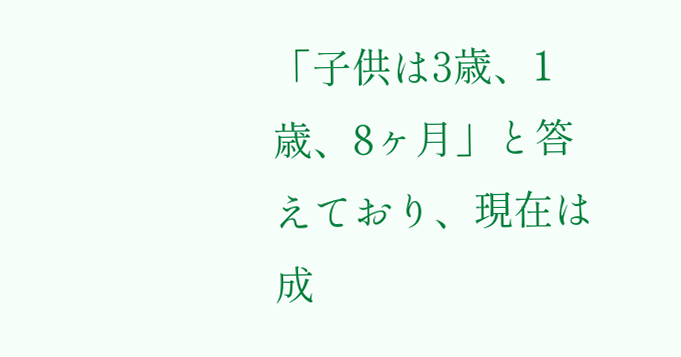「子供は3歳、1歳、8ヶ月」と答えており、現在は成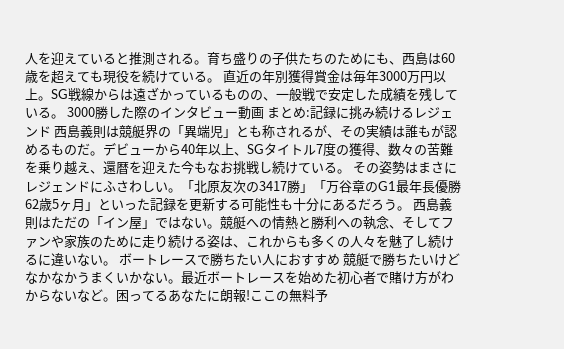人を迎えていると推測される。育ち盛りの子供たちのためにも、西島は60歳を超えても現役を続けている。 直近の年別獲得賞金は毎年3000万円以上。SG戦線からは遠ざかっているものの、一般戦で安定した成績を残している。 3000勝した際のインタビュー動画 まとめ:記録に挑み続けるレジェンド 西島義則は競艇界の「異端児」とも称されるが、その実績は誰もが認めるものだ。デビューから40年以上、SGタイトル7度の獲得、数々の苦難を乗り越え、還暦を迎えた今もなお挑戦し続けている。 その姿勢はまさにレジェンドにふさわしい。「北原友次の3417勝」「万谷章のG1最年長優勝62歳5ヶ月」といった記録を更新する可能性も十分にあるだろう。 西島義則はただの「イン屋」ではない。競艇への情熱と勝利への執念、そしてファンや家族のために走り続ける姿は、これからも多くの人々を魅了し続けるに違いない。 ボートレースで勝ちたい人におすすめ 競艇で勝ちたいけどなかなかうまくいかない。最近ボートレースを始めた初心者で賭け方がわからないなど。困ってるあなたに朗報!ここの無料予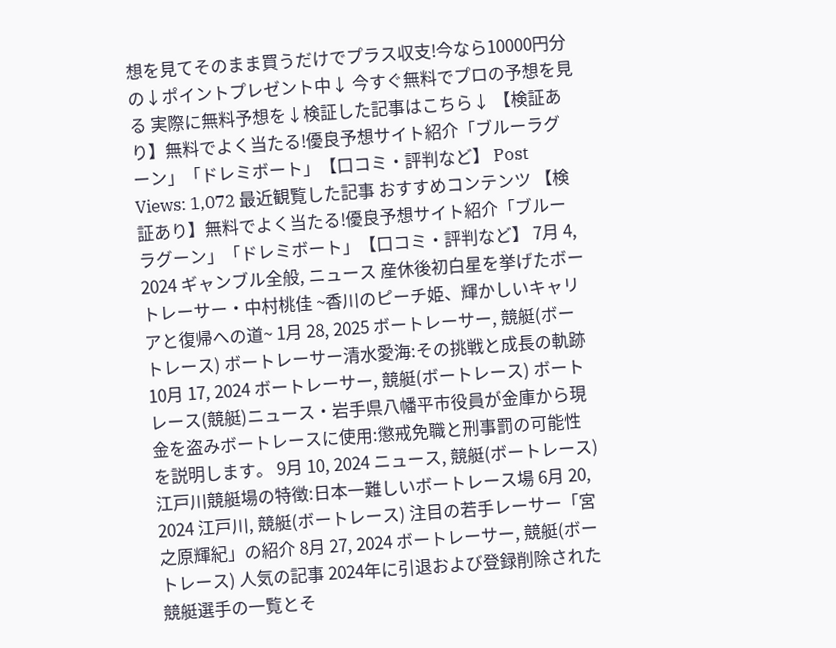想を見てそのまま買うだけでプラス収支!今なら10000円分の↓ポイントプレゼント中↓ 今すぐ無料でプロの予想を見る 実際に無料予想を↓検証した記事はこちら↓ 【検証あり】無料でよく当たる!優良予想サイト紹介「ブルーラグーン」「ドレミボート」【口コミ・評判など】 Post Views: 1,072 最近観覧した記事 おすすめコンテンツ 【検証あり】無料でよく当たる!優良予想サイト紹介「ブルーラグーン」「ドレミボート」【口コミ・評判など】 7月 4, 2024 ギャンブル全般, ニュース 産休後初白星を挙げたボートレーサー・中村桃佳 ~香川のピーチ姫、輝かしいキャリアと復帰への道~ 1月 28, 2025 ボートレーサー, 競艇(ボートレース) ボートレーサー清水愛海:その挑戦と成長の軌跡 10月 17, 2024 ボートレーサー, 競艇(ボートレース) ボートレース(競艇)ニュース・岩手県八幡平市役員が金庫から現金を盗みボートレースに使用:懲戒免職と刑事罰の可能性を説明します。 9月 10, 2024 ニュース, 競艇(ボートレース) 江戸川競艇場の特徴:日本一難しいボートレース場 6月 20, 2024 江戸川, 競艇(ボートレース) 注目の若手レーサー「宮之原輝紀」の紹介 8月 27, 2024 ボートレーサー, 競艇(ボートレース) 人気の記事 2024年に引退および登録削除された競艇選手の一覧とそ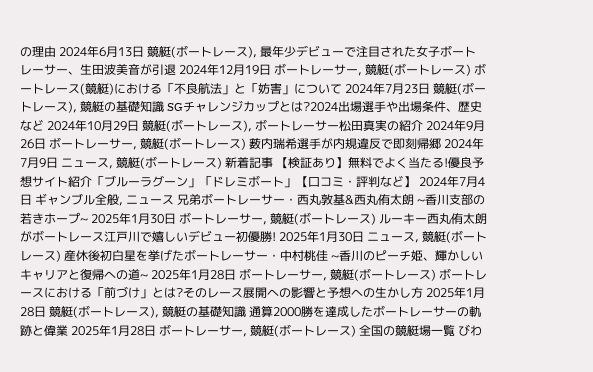の理由 2024年6月13日 競艇(ボートレース), 最年少デビューで注目された女子ボートレーサー、生田波美音が引退 2024年12月19日 ボートレーサー, 競艇(ボートレース) ボートレース(競艇)における「不良航法」と「妨害」について 2024年7月23日 競艇(ボートレース), 競艇の基礎知識 SGチャレンジカップとは?2024出場選手や出場条件、歴史など 2024年10月29日 競艇(ボートレース), ボートレーサー松田真実の紹介 2024年9月26日 ボートレーサー, 競艇(ボートレース) 薮内瑞希選手が内規違反で即刻帰郷 2024年7月9日 ニュース, 競艇(ボートレース) 新着記事 【検証あり】無料でよく当たる!優良予想サイト紹介「ブルーラグーン」「ドレミボート」【口コミ・評判など】 2024年7月4日 ギャンブル全般, ニュース 兄弟ボートレーサー・西丸敦基&西丸侑太朗 ~香川支部の若きホープ~ 2025年1月30日 ボートレーサー, 競艇(ボートレース) ルーキー西丸侑太朗がボートレース江戸川で嬉しいデビュー初優勝! 2025年1月30日 ニュース, 競艇(ボートレース) 産休後初白星を挙げたボートレーサー・中村桃佳 ~香川のピーチ姫、輝かしいキャリアと復帰への道~ 2025年1月28日 ボートレーサー, 競艇(ボートレース) ボートレースにおける「前づけ」とは?そのレース展開への影響と予想への生かし方 2025年1月28日 競艇(ボートレース), 競艇の基礎知識 通算2000勝を達成したボートレーサーの軌跡と偉業 2025年1月28日 ボートレーサー, 競艇(ボートレース) 全国の競艇場一覧 びわ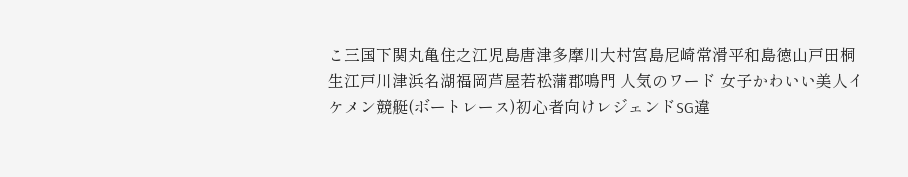こ三国下関丸亀住之江児島唐津多摩川大村宮島尼崎常滑平和島徳山戸田桐生江戸川津浜名湖福岡芦屋若松蒲郡鳴門 人気のワード 女子かわいい美人イケメン競艇(ボートレース)初心者向けレジェンドSG違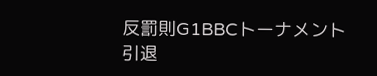反罰則G1BBCトーナメント引退